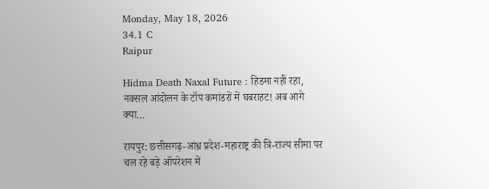Monday, May 18, 2026
34.1 C
Raipur

Hidma Death Naxal Future : हिडमा नहीं रहा, नक्सल आंदोलन के टॉप कमांडरों में घबराहट! अब आगे क्या…

रायपुर: छत्तीसगढ़-आंध्र प्रदेश-महाराष्ट्र की त्रि-राज्य सीमा पर चल रहे बड़े ऑपरेशन में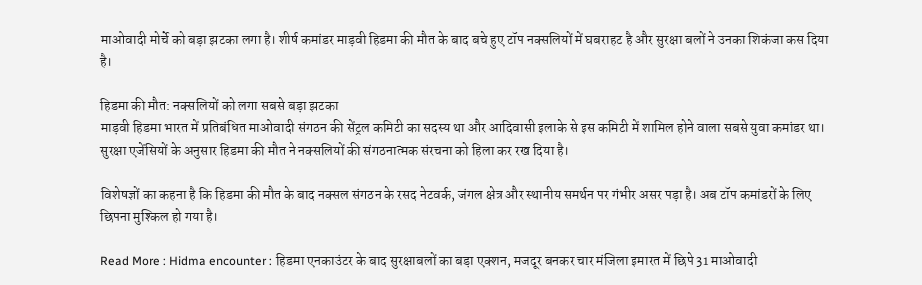माओवादी मोर्चे को बड़ा झटका लगा है। शीर्ष कमांडर माड़वी हिडमा की मौत के बाद बचे हुए टॉप नक्सलियों में घबराहट है और सुरक्षा बलों ने उनका शिकंजा कस दिया है।

हिडमा की मौत: नक्सलियों को लगा सबसे बड़ा झटका
माड़वी हिडमा भारत में प्रतिबंधित माओवादी संगठन की सेंट्रल कमिटी का सदस्य था और आदिवासी इलाके से इस कमिटी में शामिल होने वाला सबसे युवा कमांडर था। सुरक्षा एजेंसियों के अनुसार हिडमा की मौत ने नक्सलियों की संगठनात्मक संरचना को हिला कर रख दिया है।

विशेषज्ञों का कहना है कि हिडमा की मौत के बाद नक्सल संगठन के रसद नेटवर्क, जंगल क्षेत्र और स्थानीय समर्थन पर गंभीर असर पड़ा है। अब टॉप कमांडरों के लिए छिपना मुश्किल हो गया है।

Read More : Hidma encounter : हिडमा एनकाउंटर के बाद सुरक्षाबलों का बड़ा एक्शन, मजदूर बनकर चार मंजिला इमारत में छिपे 31 माओवादी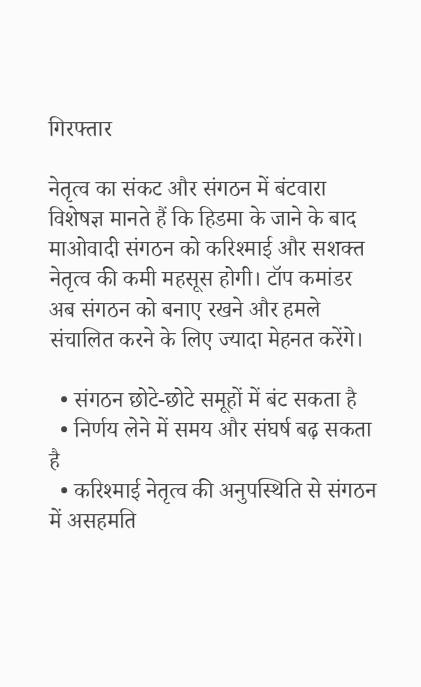गिरफ्तार

नेतृत्व का संकट और संगठन में बंटवारा
विशेषज्ञ मानते हैं कि हिडमा के जाने के बाद माओवादी संगठन को करिश्माई और सशक्त नेतृत्व की कमी महसूस होगी। टॉप कमांडर अब संगठन को बनाए रखने और हमले संचालित करने के लिए ज्यादा मेहनत करेंगे।

  • संगठन छोटे-छोटे समूहों में बंट सकता है
  • निर्णय लेने में समय और संघर्ष बढ़ सकता है
  • करिश्माई नेतृत्व की अनुपस्थिति से संगठन में असहमति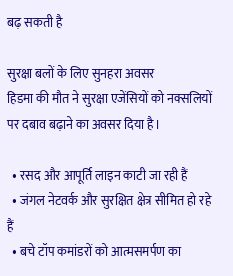बढ़ सकती है

सुरक्षा बलों के लिए सुनहरा अवसर
हिडमा की मौत ने सुरक्षा एजेंसियों को नक्सलियों पर दबाव बढ़ाने का अवसर दिया है।

  • रसद और आपूर्ति लाइन काटी जा रही हैं
  • जंगल नेटवर्क और सुरक्षित क्षेत्र सीमित हो रहे हैं
  • बचे टॉप कमांडरों को आत्मसमर्पण का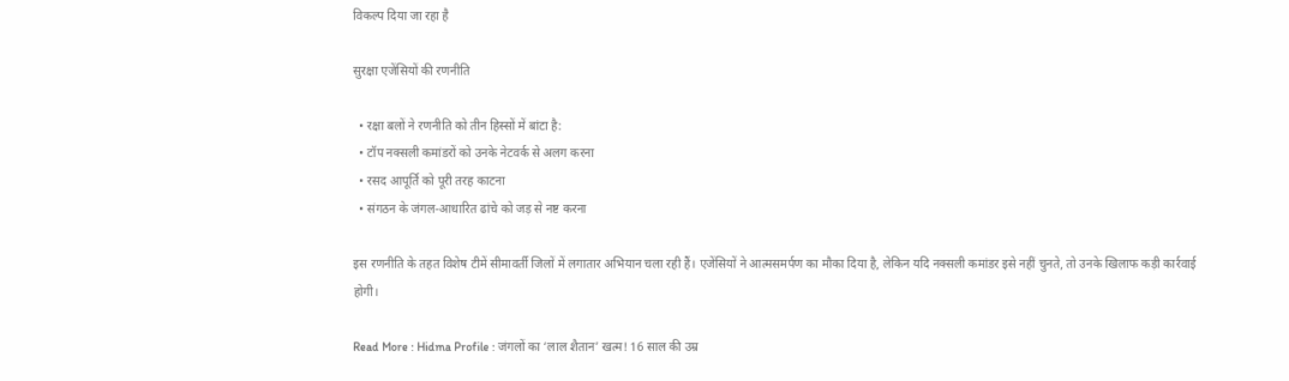विकल्प दिया जा रहा है

सुरक्षा एजेंसियों की रणनीति

  • रक्षा बलों ने रणनीति को तीन हिस्सों में बांटा है:
  • टॉप नक्सली कमांडरों को उनके नेटवर्क से अलग करना
  • रसद आपूर्ति को पूरी तरह काटना
  • संगठन के जंगल-आधारित ढांचे को जड़ से नष्ट करना

इस रणनीति के तहत विशेष टीमें सीमावर्ती जिलों में लगातार अभियान चला रही हैं। एजेंसियों ने आत्मसमर्पण का मौका दिया है, लेकिन यदि नक्सली कमांडर इसे नहीं चुनते, तो उनके खिलाफ कड़ी कार्रवाई होगी।

Read More : Hidma Profile : जंगलों का ‘लाल शैतान’ खत्म! 16 साल की उम्र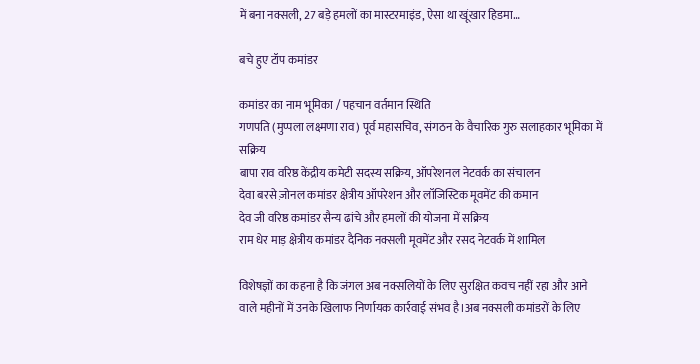में बना नक्सली, 27 बड़े हमलों का मास्टरमाइंड, ऐसा था खूंखार हिडमा…

बचे हुए टॉप कमांडर

कमांडर का नाम भूमिका / पहचान वर्तमान स्थिति
गणपति (मुप्पला लक्ष्मणा राव) पूर्व महासचिव, संगठन के वैचारिक गुरु सलाहकार भूमिका में सक्रिय
बापा राव वरिष्ठ केंद्रीय कमेटी सदस्य सक्रिय, ऑपरेशनल नेटवर्क का संचालन
देवा बरसे ज़ोनल कमांडर क्षेत्रीय ऑपरेशन और लॉजिस्टिक मूवमेंट की कमान
देव जी वरिष्ठ कमांडर सैन्य ढांचे और हमलों की योजना में सक्रिय
राम धेर माड़ क्षेत्रीय कमांडर दैनिक नक्सली मूवमेंट और रसद नेटवर्क में शामिल

विशेषज्ञों का कहना है कि जंगल अब नक्सलियों के लिए सुरक्षित कवच नहीं रहा और आने वाले महीनों में उनके खिलाफ निर्णायक कार्रवाई संभव है।अब नक्सली कमांडरों के लिए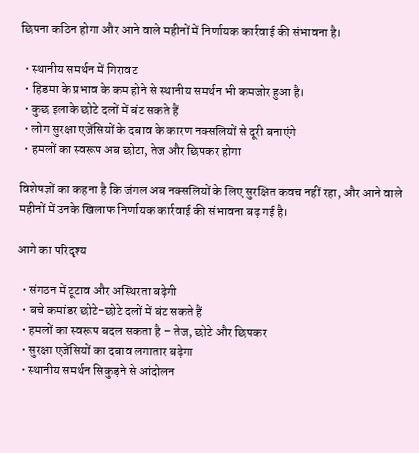छिपना कठिन होगा और आने वाले महीनों में निर्णायक कार्रवाई की संभावना है।

  • स्थानीय समर्थन में गिरावट
  • हिडमा के प्रभाव के कम होने से स्थानीय समर्थन भी कमजोर हुआ है।
  • कुछ इलाके छोटे दलों में बंट सकते हैं
  • लोग सुरक्षा एजेंसियों के दबाव के कारण नक्सलियों से दूरी बनाएंगे
  • हमलों का स्वरूप अब छोटा, तेज और छिपकर होगा

विशेषज्ञों का कहना है कि जंगल अब नक्सलियों के लिए सुरक्षित कवच नहीं रहा, और आने वाले महीनों में उनके खिलाफ निर्णायक कार्रवाई की संभावना बढ़ गई है।

आगे का परिदृश्य

  • संगठन में टूटाव और अस्थिरता बढ़ेगी
  • बचे कमांडर छोटे-छोटे दलों में बंट सकते हैं
  • हमलों का स्वरूप बदल सकता है – तेज, छोटे और छिपकर
  • सुरक्षा एजेंसियों का दबाव लगातार बढ़ेगा
  • स्थानीय समर्थन सिकुड़ने से आंदोलन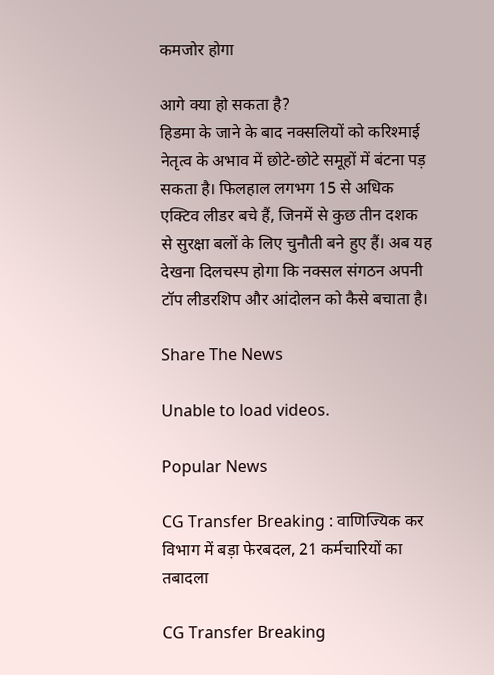कमजोर होगा

आगे क्या हो सकता है?
हिडमा के जाने के बाद नक्सलियों को करिश्माई नेतृत्व के अभाव में छोटे-छोटे समूहों में बंटना पड़ सकता है। फिलहाल लगभग 15 से अधिक एक्टिव लीडर बचे हैं, जिनमें से कुछ तीन दशक से सुरक्षा बलों के लिए चुनौती बने हुए हैं। अब यह देखना दिलचस्प होगा कि नक्सल संगठन अपनी टॉप लीडरशिप और आंदोलन को कैसे बचाता है।

Share The News

Unable to load videos.

Popular News

CG Transfer Breaking : वाणिज्यिक कर विभाग में बड़ा फेरबदल, 21 कर्मचारियों का तबादला

CG Transfer Breaking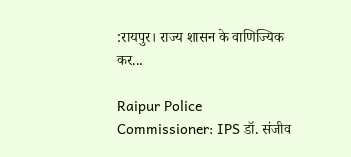:रायपुर। राज्य शासन के वाणिज्यिक कर...

Raipur Police Commissioner: IPS डॉ. संजीव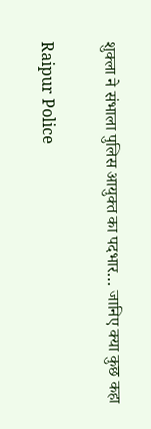शुक्ला ने संभाला पुलिस आयुक्त का पदभार… जानिए क्या कुछ कहा

Raipur Police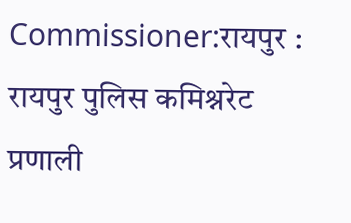Commissioner:रायपुर : रायपुर पुलिस कमिश्नरेट प्रणाली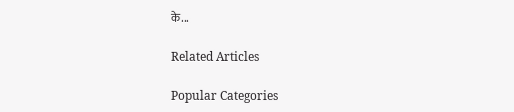के...

Related Articles

Popular Categories